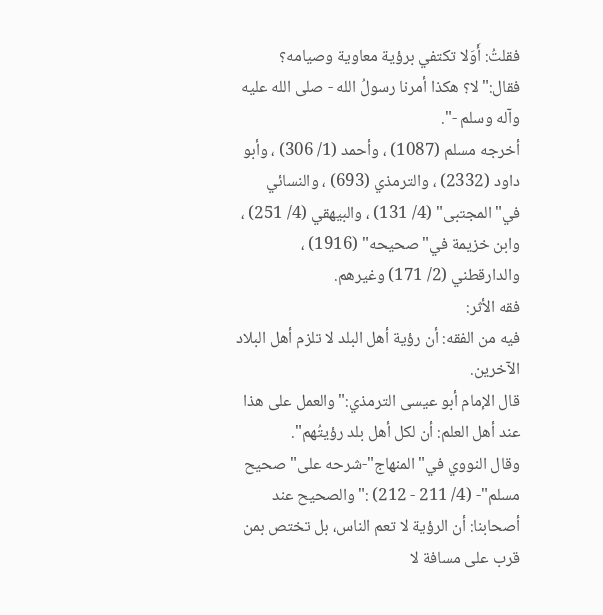فقلتُ: أَوَلا تكتفي برؤية معاوية وصيامه؟
فقال:"لا؟ هكذا أمرنا رسولُ الله - صلى الله عليه وآله وسلم -".
أخرجه مسلم (1087) ، وأحمد (1/ 306) ، وأبو داود (2332) ، والترمذي (693) ، والنسائي في"المجتبى" (4/ 131) ، والبيهقي (4/ 251) ، وابن خزيمة في"صحيحه" (1916) ، والدارقطني (2/ 171) وغيرهم.
فقه الأثر:
فيه من الفقه: أن رؤية أهل البلد لا تلزم أهل البلاد الآخرين.
قال الإمام أبو عيسى الترمذي:"والعمل على هذا عند أهل العلم: أن لكل أهل بلد رؤيتُهم".
وقال النووي في"المنهاج"-شرحه على"صحيح مسلم"- (4/ 211 - 212) :"والصحيح عند أصحابنا: أن الرؤية لا تعم الناس، بل تختص بمن قرب على مسافة لا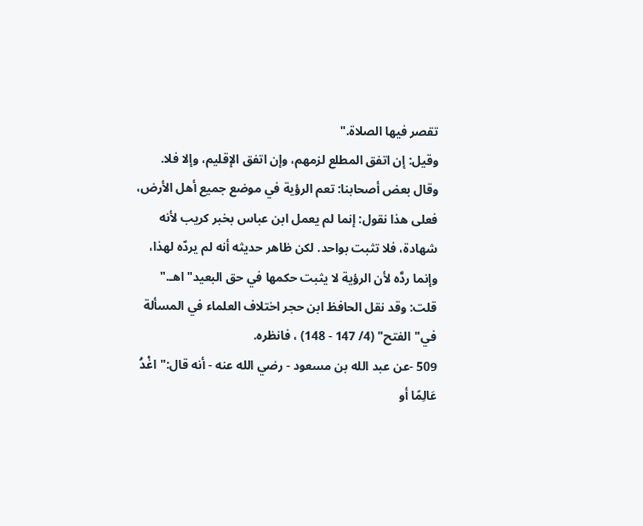تقصر فيها الصلاة."
وقيل: إن اتفق المطلع لزمهم، وإن اتفق الإقليم، وإلا فلا.
وقال بعض أصحابنا: تعم الرؤية في موضع جميع أهل الأرض، فعلى هذا نقول: إنما لم يعمل ابن عباس بخبر كريب لأنه شهادة، فلا تثبت بواحد. لكن ظاهر حديثه أنه لم يردّه لهذا، وإنما ردَّه لأن الرؤية لا يثبت حكمها في حق البعيد"اهـ."
قلت: وقد نقل الحافظ ابن حجر اختلاف العلماء في المسألة في"الفتح" (4/ 147 - 148) ، فانظره.
509 -عن عبد الله بن مسعود - رضي الله عنه - أنه قال:"اغْدُ عَالِمًا أو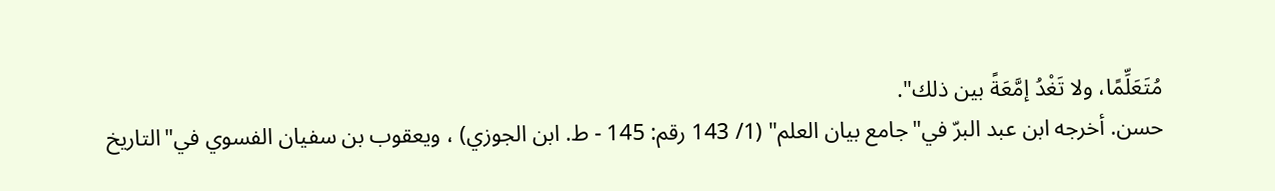مُتَعَلِّمًا، ولا تَغْدُ إمَّعَةً بين ذلك".
حسن. أخرجه ابن عبد البرّ في"جامع بيان العلم" (1/ 143 رقم: 145 - ط. ابن الجوزي) ، ويعقوب بن سفيان الفسوي في"التاريخ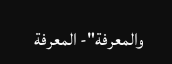والمعرفة"- المعرفة